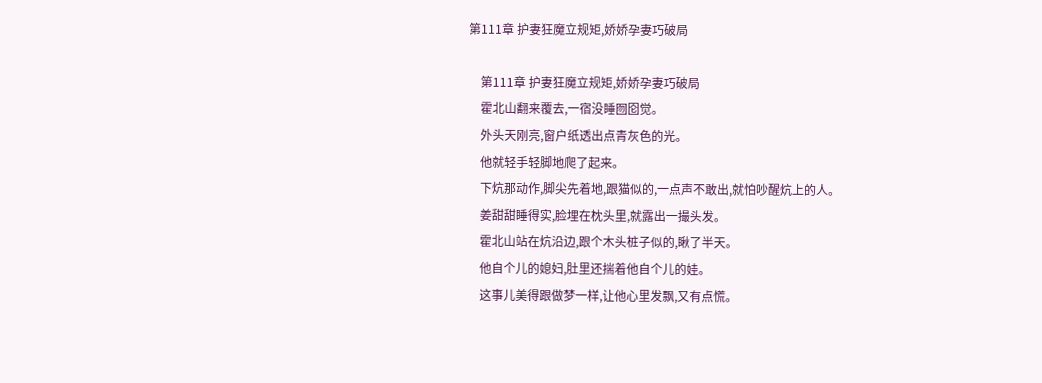第111章 护妻狂魔立规矩,娇娇孕妻巧破局

    第111章 护妻狂魔立规矩,娇娇孕妻巧破局
    霍北山翻来覆去,一宿没睡囫囵觉。
    外头天刚亮,窗户纸透出点青灰色的光。
    他就轻手轻脚地爬了起来。
    下炕那动作,脚尖先着地,跟猫似的,一点声不敢出,就怕吵醒炕上的人。
    姜甜甜睡得实,脸埋在枕头里,就露出一撮头发。
    霍北山站在炕沿边,跟个木头桩子似的,瞅了半天。
    他自个儿的媳妇,肚里还揣着他自个儿的娃。
    这事儿美得跟做梦一样,让他心里发飘,又有点慌。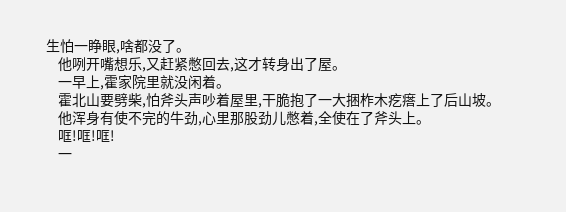生怕一睁眼,啥都没了。
    他咧开嘴想乐,又赶紧憋回去,这才转身出了屋。
    一早上,霍家院里就没闲着。
    霍北山要劈柴,怕斧头声吵着屋里,干脆抱了一大捆柞木疙瘩上了后山坡。
    他浑身有使不完的牛劲,心里那股劲儿憋着,全使在了斧头上。
    哐!哐!哐!
    一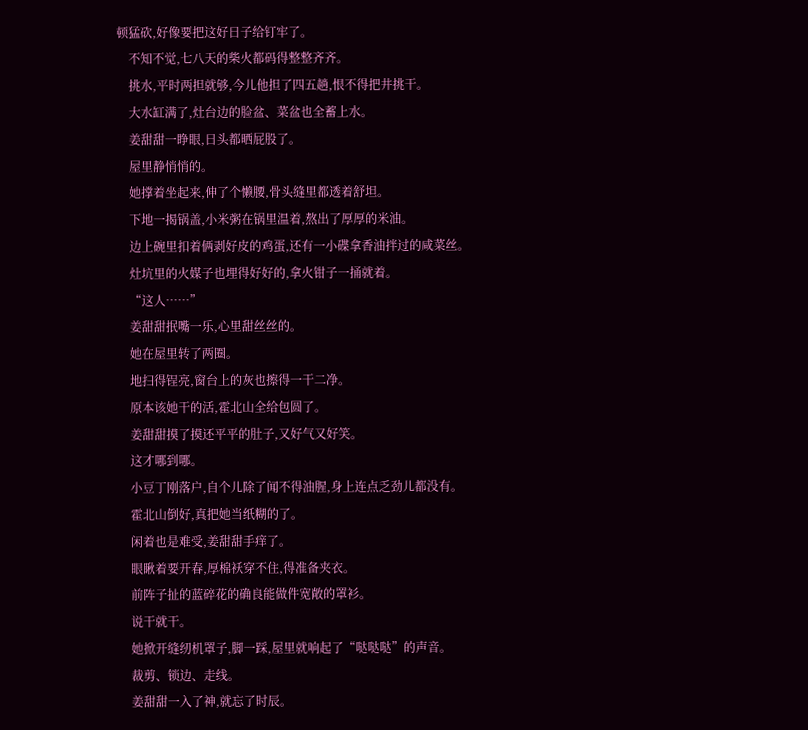顿猛砍,好像要把这好日子给钉牢了。
    不知不觉,七八天的柴火都码得整整齐齐。
    挑水,平时两担就够,今儿他担了四五趟,恨不得把井挑干。
    大水缸满了,灶台边的脸盆、菜盆也全蓄上水。
    姜甜甜一睁眼,日头都晒屁股了。
    屋里静悄悄的。
    她撑着坐起来,伸了个懒腰,骨头缝里都透着舒坦。
    下地一揭锅盖,小米粥在锅里温着,熬出了厚厚的米油。
    边上碗里扣着俩剥好皮的鸡蛋,还有一小碟拿香油拌过的咸菜丝。
    灶坑里的火媒子也埋得好好的,拿火钳子一捅就着。
    “这人……”
    姜甜甜抿嘴一乐,心里甜丝丝的。
    她在屋里转了两圈。
    地扫得锃亮,窗台上的灰也擦得一干二净。
    原本该她干的活,霍北山全给包圆了。
    姜甜甜摸了摸还平平的肚子,又好气又好笑。
    这才哪到哪。
    小豆丁刚落户,自个儿除了闻不得油腥,身上连点乏劲儿都没有。
    霍北山倒好,真把她当纸糊的了。
    闲着也是难受,姜甜甜手痒了。
    眼瞅着要开春,厚棉袄穿不住,得准备夹衣。
    前阵子扯的蓝碎花的确良能做件宽敞的罩衫。
    说干就干。
    她掀开缝纫机罩子,脚一踩,屋里就响起了“哒哒哒”的声音。
    裁剪、锁边、走线。
    姜甜甜一入了神,就忘了时辰。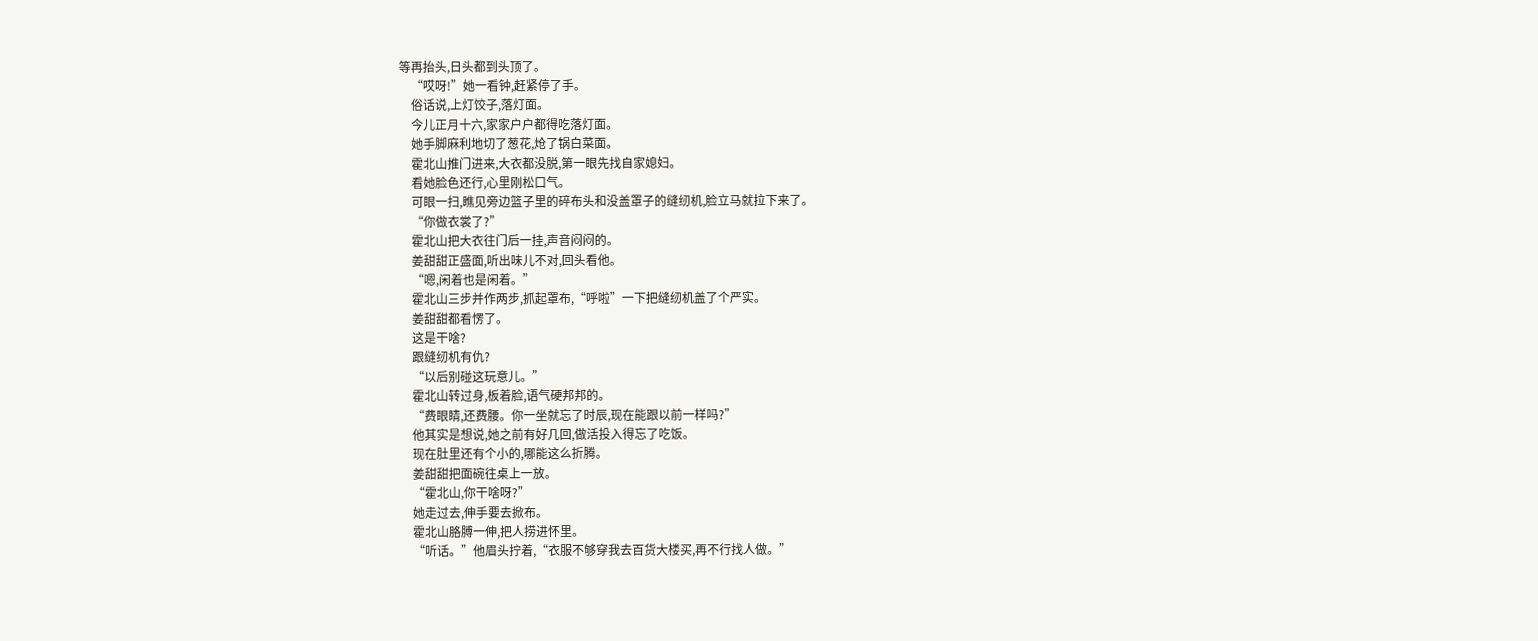等再抬头,日头都到头顶了。
    “哎呀!”她一看钟,赶紧停了手。
    俗话说,上灯饺子,落灯面。
    今儿正月十六,家家户户都得吃落灯面。
    她手脚麻利地切了葱花,炝了锅白菜面。
    霍北山推门进来,大衣都没脱,第一眼先找自家媳妇。
    看她脸色还行,心里刚松口气。
    可眼一扫,瞧见旁边篮子里的碎布头和没盖罩子的缝纫机,脸立马就拉下来了。
    “你做衣裳了?”
    霍北山把大衣往门后一挂,声音闷闷的。
    姜甜甜正盛面,听出味儿不对,回头看他。
    “嗯,闲着也是闲着。”
    霍北山三步并作两步,抓起罩布,“呼啦”一下把缝纫机盖了个严实。
    姜甜甜都看愣了。
    这是干啥?
    跟缝纫机有仇?
    “以后别碰这玩意儿。”
    霍北山转过身,板着脸,语气硬邦邦的。
    “费眼睛,还费腰。你一坐就忘了时辰,现在能跟以前一样吗?”
    他其实是想说,她之前有好几回,做活投入得忘了吃饭。
    现在肚里还有个小的,哪能这么折腾。
    姜甜甜把面碗往桌上一放。
    “霍北山,你干啥呀?”
    她走过去,伸手要去掀布。
    霍北山胳膊一伸,把人捞进怀里。
    “听话。”他眉头拧着,“衣服不够穿我去百货大楼买,再不行找人做。”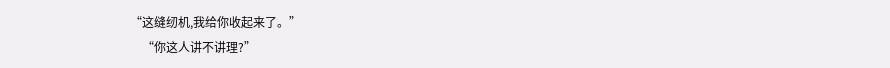“这缝纫机,我给你收起来了。”
    “你这人讲不讲理?”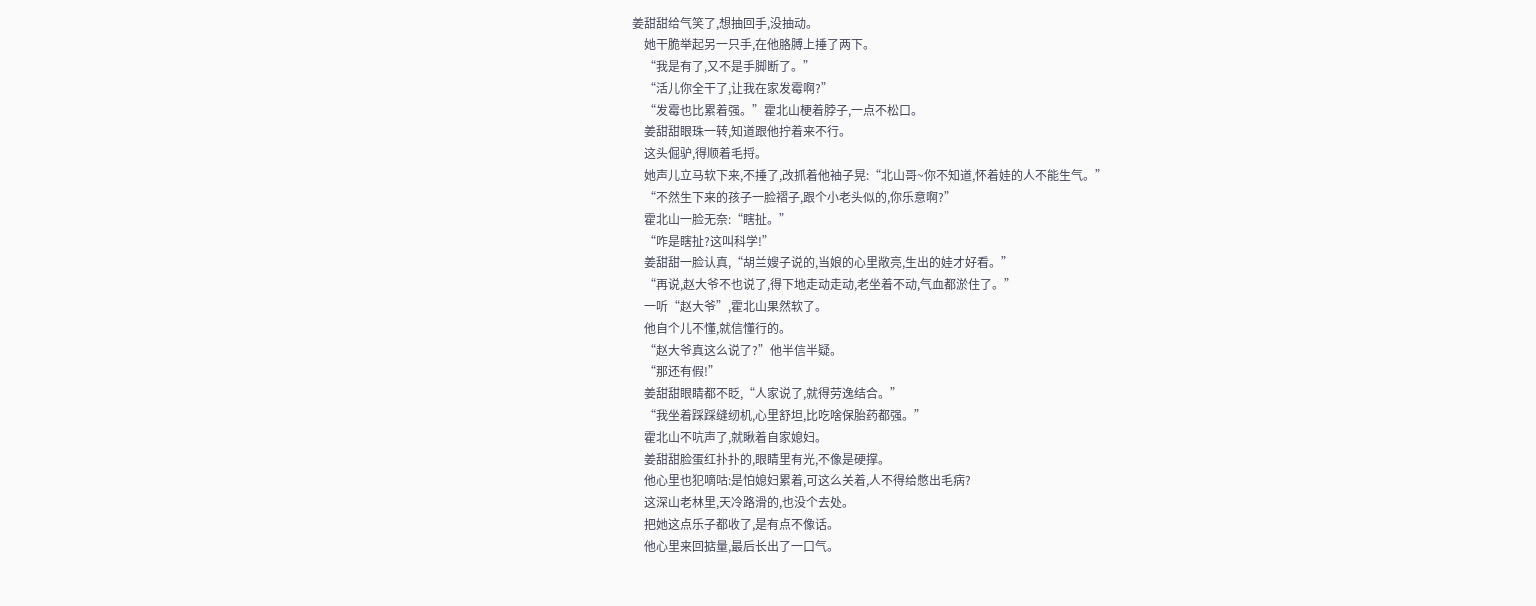姜甜甜给气笑了,想抽回手,没抽动。
    她干脆举起另一只手,在他胳膊上捶了两下。
    “我是有了,又不是手脚断了。”
    “活儿你全干了,让我在家发霉啊?”
    “发霉也比累着强。”霍北山梗着脖子,一点不松口。
    姜甜甜眼珠一转,知道跟他拧着来不行。
    这头倔驴,得顺着毛捋。
    她声儿立马软下来,不捶了,改抓着他袖子晃:“北山哥~你不知道,怀着娃的人不能生气。”
    “不然生下来的孩子一脸褶子,跟个小老头似的,你乐意啊?”
    霍北山一脸无奈:“瞎扯。”
    “咋是瞎扯?这叫科学!”
    姜甜甜一脸认真,“胡兰嫂子说的,当娘的心里敞亮,生出的娃才好看。”
    “再说,赵大爷不也说了,得下地走动走动,老坐着不动,气血都淤住了。”
    一听“赵大爷”,霍北山果然软了。
    他自个儿不懂,就信懂行的。
    “赵大爷真这么说了?”他半信半疑。
    “那还有假!”
    姜甜甜眼睛都不眨,“人家说了,就得劳逸结合。”
    “我坐着踩踩缝纫机,心里舒坦,比吃啥保胎药都强。”
    霍北山不吭声了,就瞅着自家媳妇。
    姜甜甜脸蛋红扑扑的,眼睛里有光,不像是硬撑。
    他心里也犯嘀咕:是怕媳妇累着,可这么关着,人不得给憋出毛病?
    这深山老林里,天冷路滑的,也没个去处。
    把她这点乐子都收了,是有点不像话。
    他心里来回掂量,最后长出了一口气。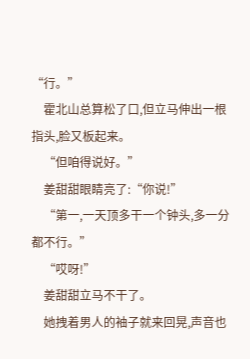“行。”
    霍北山总算松了口,但立马伸出一根指头,脸又板起来。
    “但咱得说好。”
    姜甜甜眼睛亮了:“你说!”
    “第一,一天顶多干一个钟头,多一分都不行。”
    “哎呀!”
    姜甜甜立马不干了。
    她拽着男人的袖子就来回晃,声音也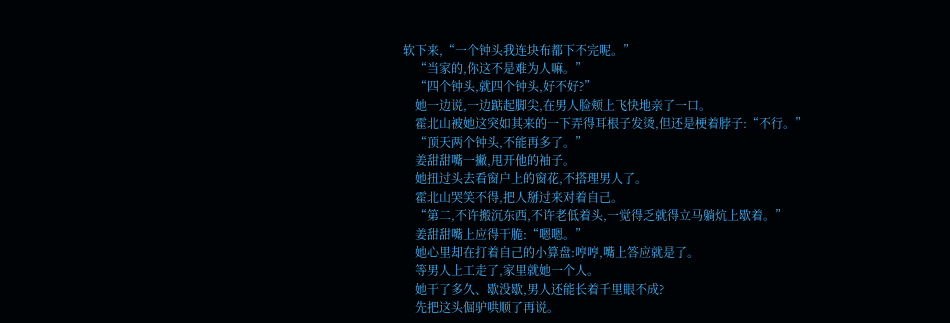软下来,“一个钟头我连块布都下不完呢。”
    “当家的,你这不是难为人嘛。”
    “四个钟头,就四个钟头,好不好?”
    她一边说,一边踮起脚尖,在男人脸颊上飞快地亲了一口。
    霍北山被她这突如其来的一下弄得耳根子发烫,但还是梗着脖子:“不行。”
    “顶天两个钟头,不能再多了。”
    姜甜甜嘴一撇,甩开他的袖子。
    她扭过头去看窗户上的窗花,不搭理男人了。
    霍北山哭笑不得,把人掰过来对着自己。
    “第二,不许搬沉东西,不许老低着头,一觉得乏就得立马躺炕上歇着。”
    姜甜甜嘴上应得干脆:“嗯嗯。”
    她心里却在打着自己的小算盘:哼哼,嘴上答应就是了。
    等男人上工走了,家里就她一个人。
    她干了多久、歇没歇,男人还能长着千里眼不成?
    先把这头倔驴哄顺了再说。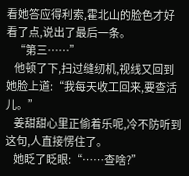看她答应得利索,霍北山的脸色才好看了点,说出了最后一条。
    “第三……”
    他顿了下,扫过缝纫机,视线又回到她脸上道:“我每天收工回来,要查活儿。”
    姜甜甜心里正偷着乐呢,冷不防听到这句,人直接愣住了。
    她眨了眨眼:“……查啥?”